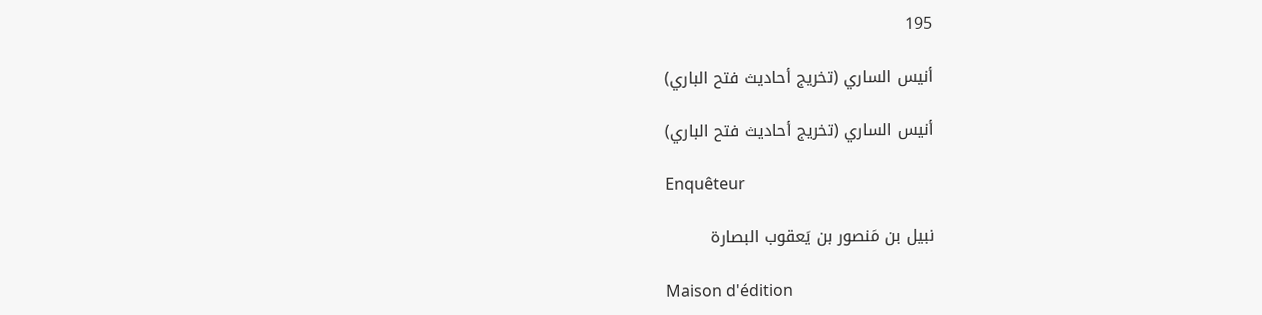195

أنيس الساري (تخريج أحاديث فتح الباري)

أنيس الساري (تخريج أحاديث فتح الباري)

Enquêteur

نبيل بن مَنصور بن يَعقوب البصارة

Maison d'édition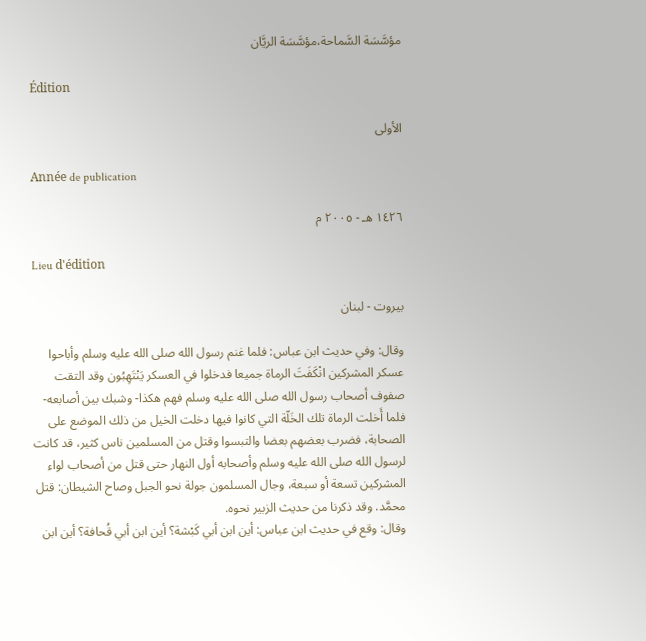مؤسَّسَة السَّماحة،مؤسَّسَة الريَّان

Édition

الأولى

Année de publication

١٤٢٦ هـ - ٢٠٠٥ م

Lieu d'édition

بيروت - لبنان

وقال: وفي حديث ابن عباس: فلما غنم رسول الله صلى الله عليه وسلم وأباحوا عسكر المشركين انْكَفَتَ الرماة جميعا فدخلوا في العسكر يَنْتَهِبُون وقد التقت صفوف أصحاب رسول الله صلى الله عليه وسلم فهم هكذا- وشبك بين أصابعه- فلما أَخلت الرماة تلك الخَلّة التي كانوا فيها دخلت الخيل من ذلك الموضع على الصحابة، فضرب بعضهم بعضا والتبسوا وقتل من المسلمين ناس كثير، قد كانت لرسول الله صلى الله عليه وسلم وأصحابه أول النهار حتى قتل من أصحاب لواء المشركين تسعة أو سبعة، وجال المسلمون جولة نحو الجبل وصاح الشيطان: قتل محمَّد. وقد ذكرنا من حديث الزبير نحوه.
وقال: وقع في حديث ابن عباس: أين ابن أبي كَبْشة؟ أين ابن أبي قُحافة؟ أين ابن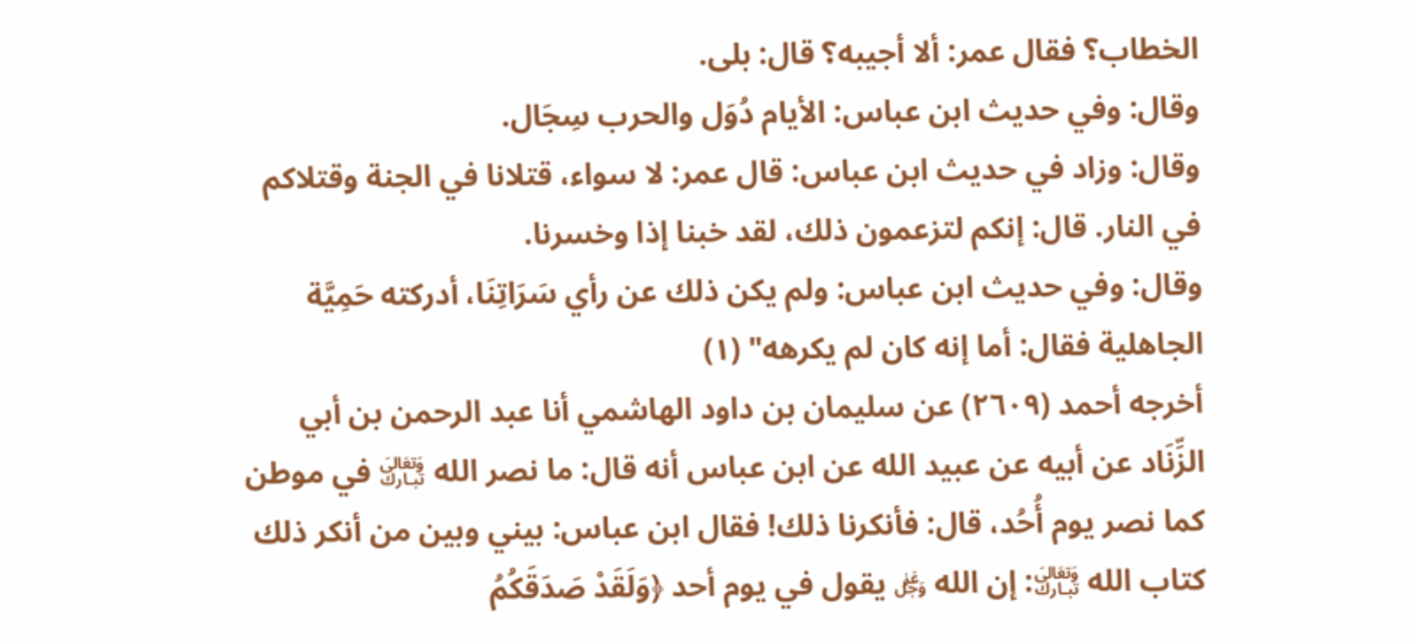الخطاب؟ فقال عمر: ألا أجيبه؟ قال: بلى.
وقال: وفي حديث ابن عباس: الأيام دُوَل والحرب سِجَال.
وقال: وزاد في حديث ابن عباس: قال عمر: لا سواء، قتلانا في الجنة وقتلاكم في النار. قال: إنكم لتزعمون ذلك، لقد خبنا إذا وخسرنا.
وقال: وفي حديث ابن عباس: ولم يكن ذلك عن رأي سَرَاتِنَا، أدركته حَمِيَّة الجاهلية فقال: أما إنه كان لم يكرهه" (١)
أخرجه أحمد (٢٦٠٩) عن سليمان بن داود الهاشمي أنا عبد الرحمن بن أبي الزِّنَاد عن أبيه عن عبيد الله عن ابن عباس أنه قال: ما نصر الله ﵎ في موطن كما نصر يوم أُحُد، قال: فأنكرنا ذلك! فقال ابن عباس: بيني وبين من أنكر ذلك كتاب الله ﵎: إن الله ﷿ يقول في يوم أحد ﴿وَلَقَدْ صَدَقَكُمُ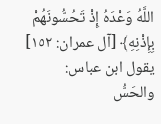اللَّهُ وَعْدَهُ إِذْ تَحُسُّونَهُمْ بِإِذْنِهِ﴾ [آل عمران: ١٥٢] يقول ابن عباس: والحَسُّ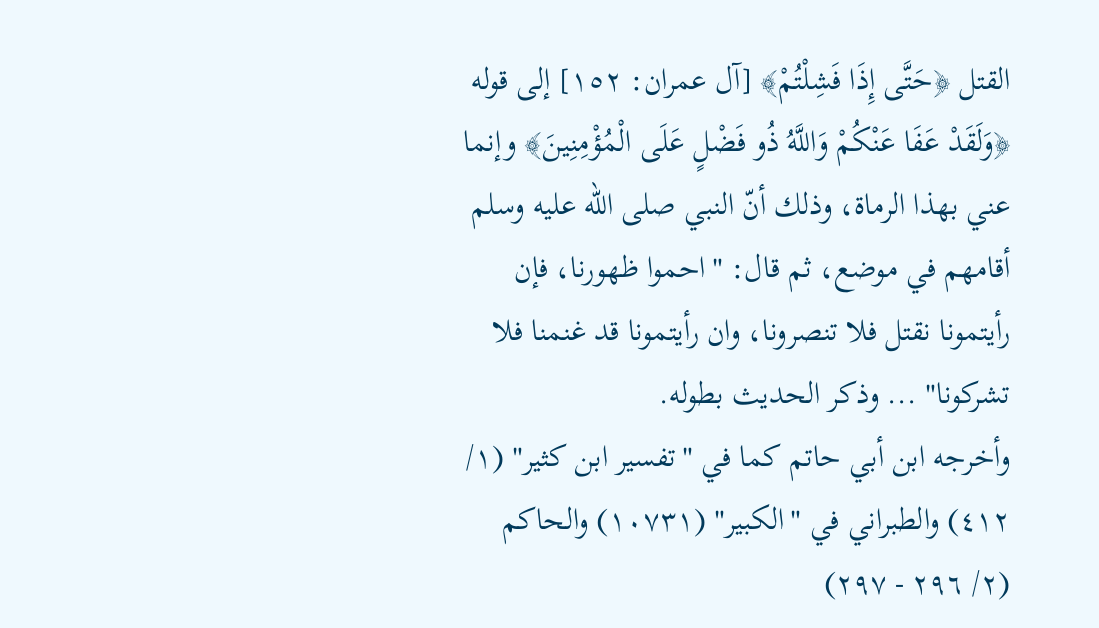القتل ﴿حَتَّى إِذَا فَشِلْتُمْ﴾ [آل عمران: ١٥٢] إلى قوله ﴿وَلَقَدْ عَفَا عَنْكُمْ وَاللَّهُ ذُو فَضْلٍ عَلَى الْمُؤْمِنِينَ﴾ وإنما عني بهذا الرماة، وذلك أنّ النبي صلى الله عليه وسلم أقامهم في موضع، ثم قال: "احموا ظهورنا، فإن رأيتمونا نقتل فلا تنصرونا، وان رأيتمونا قد غنمنا فلا تشركونا" ... وذكر الحديث بطوله.
وأخرجه ابن أبي حاتم كما في "تفسير ابن كثير" (١/ ٤١٢) والطبراني في "الكبير" (١٠٧٣١) والحاكم (٢/ ٢٩٦ - ٢٩٧)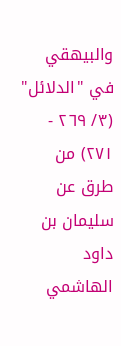والبيهقي في "الدلائل" (٣/ ٢٦٩ - ٢٧١) من طرق عن سليمان بن داود الهاشمي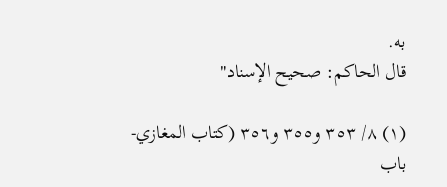به.
قال الحاكم: صحيح الإسناد"

(١) ٨/ ٣٥٣ و٣٥٥ و٣٥٦ (كتاب المغازي- باب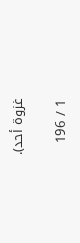غزوة أحد).

1 / 196